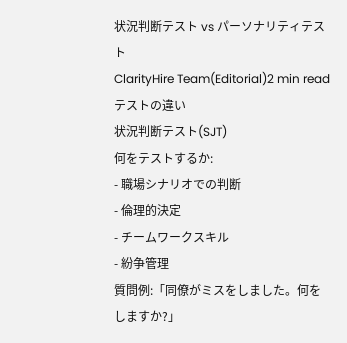状況判断テスト vs パーソナリティテスト
ClarityHire Team(Editorial)2 min read
テストの違い
状況判断テスト(SJT)
何をテストするか:
- 職場シナリオでの判断
- 倫理的決定
- チームワークスキル
- 紛争管理
質問例:「同僚がミスをしました。何をしますか?」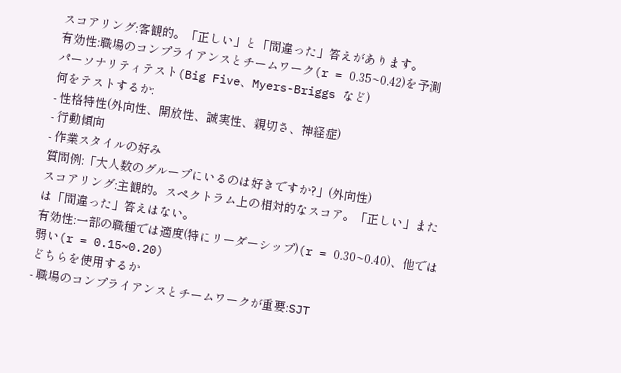スコアリング:客観的。「正しい」と「間違った」答えがあります。
有効性:職場のコンプライアンスとチームワーク(r = 0.35~0.42)を予測
パーソナリティテスト(Big Five、Myers-Briggs など)
何をテストするか:
- 性格特性(外向性、開放性、誠実性、親切さ、神経症)
- 行動傾向
- 作業スタイルの好み
質問例:「大人数のグループにいるのは好きですか?」(外向性)
スコアリング:主観的。スペクトラム上の相対的なスコア。「正しい」または「間違った」答えはない。
有効性:一部の職種では適度(特にリーダーシップ)(r = 0.30~0.40)、他では弱い(r = 0.15~0.20)
どちらを使用するか
- 職場のコンプライアンスとチームワークが重要:SJT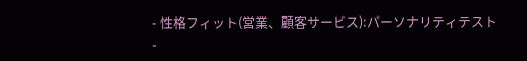- 性格フィット(営業、顧客サービス):パーソナリティテスト
-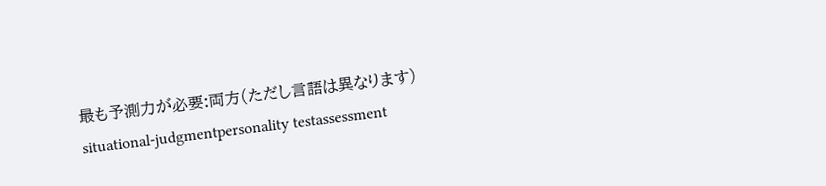最も予測力が必要:両方(ただし言語は異なります)
situational-judgmentpersonality testassessment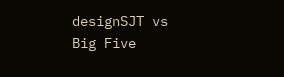designSJT vs Big Five